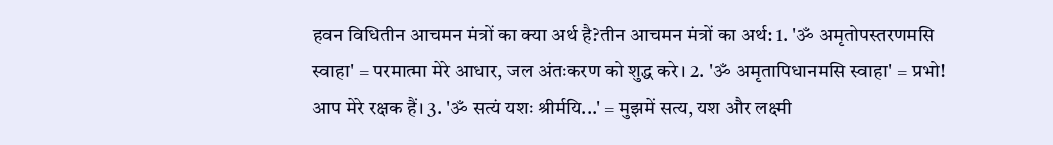हवन विधितीन आचमन मंत्रों का क्या अर्थ है?तीन आचमन मंत्रों का अर्थ: 1. 'ॐ अमृतोपस्तरणमसि स्वाहा' = परमात्मा मेरे आधार, जल अंतःकरण को शुद्ध करे। 2. 'ॐ अमृतापिधानमसि स्वाहा' = प्रभो! आप मेरे रक्षक हैं। 3. 'ॐ सत्यं यशः श्रीर्मयि...' = मुझमें सत्य, यश और लक्ष्मी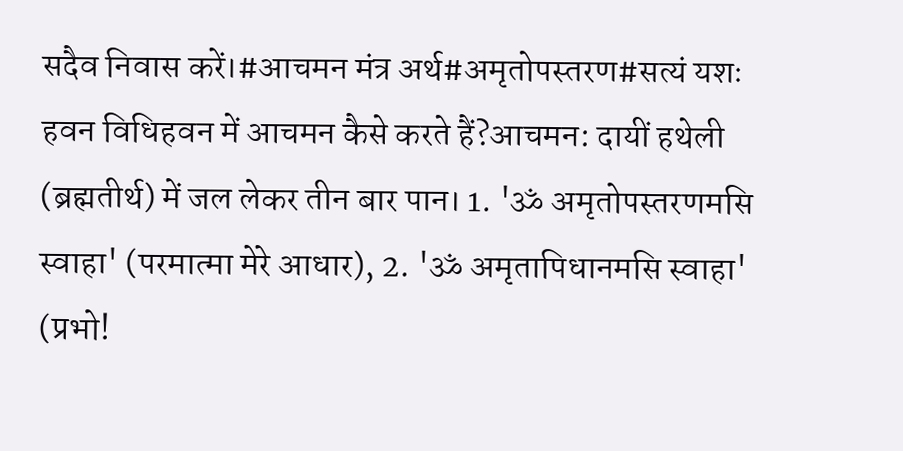सदैव निवास करें।#आचमन मंत्र अर्थ#अमृतोपस्तरण#सत्यं यशः
हवन विधिहवन में आचमन कैसे करते हैं?आचमन: दायीं हथेली (ब्रह्मतीर्थ) में जल लेकर तीन बार पान। 1. 'ॐ अमृतोपस्तरणमसि स्वाहा' (परमात्मा मेरे आधार), 2. 'ॐ अमृतापिधानमसि स्वाहा' (प्रभो!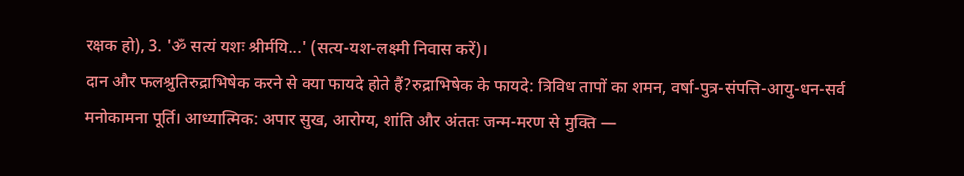रक्षक हो), 3. 'ॐ सत्यं यशः श्रीर्मयि...' (सत्य-यश-लक्ष्मी निवास करें)।
दान और फलश्रुतिरुद्राभिषेक करने से क्या फायदे होते हैं?रुद्राभिषेक के फायदे: त्रिविध तापों का शमन, वर्षा-पुत्र-संपत्ति-आयु-धन-सर्व मनोकामना पूर्ति। आध्यात्मिक: अपार सुख, आरोग्य, शांति और अंततः जन्म-मरण से मुक्ति —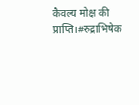कैवल्य मोक्ष की प्राप्ति।#रुद्राभिषेक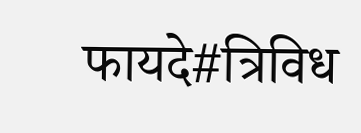फायदे#त्रिविध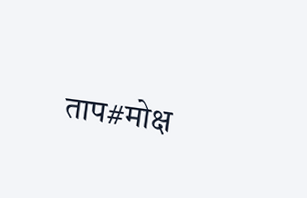ताप#मोक्ष